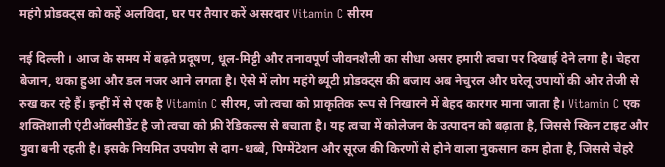महंगे प्रोडक्ट्स को कहें अलविदा, घर पर तैयार करें असरदार Vitamin C सीरम

नई दिल्ली । आज के समय में बढ़ते प्रदूषण, धूल-मिट्टी और तनावपूर्ण जीवनशैली का सीधा असर हमारी त्वचा पर दिखाई देने लगा है। चेहरा बेजान, थका हुआ और डल नजर आने लगता है। ऐसे में लोग महंगे ब्यूटी प्रोडक्ट्स की बजाय अब नेचुरल और घरेलू उपायों की ओर तेजी से रुख कर रहे हैं। इन्हीं में से एक है Vitamin C सीरम, जो त्वचा को प्राकृतिक रूप से निखारने में बेहद कारगर माना जाता है। Vitamin C एक शक्तिशाली एंटीऑक्सीडेंट है जो त्वचा को फ्री रेडिकल्स से बचाता है। यह त्वचा में कोलेजन के उत्पादन को बढ़ाता है, जिससे स्किन टाइट और युवा बनी रहती है। इसके नियमित उपयोग से दाग-धब्बे, पिग्मेंटेशन और सूरज की किरणों से होने वाला नुकसान कम होता है, जिससे चेहरे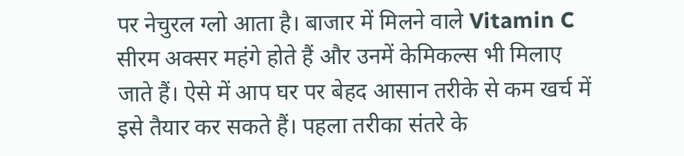पर नेचुरल ग्लो आता है। बाजार में मिलने वाले Vitamin C सीरम अक्सर महंगे होते हैं और उनमें केमिकल्स भी मिलाए जाते हैं। ऐसे में आप घर पर बेहद आसान तरीके से कम खर्च में इसे तैयार कर सकते हैं। पहला तरीका संतरे के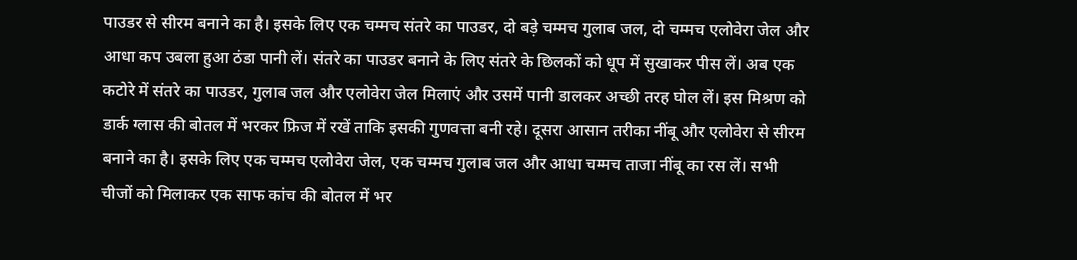पाउडर से सीरम बनाने का है। इसके लिए एक चम्मच संतरे का पाउडर, दो बड़े चम्मच गुलाब जल, दो चम्मच एलोवेरा जेल और आधा कप उबला हुआ ठंडा पानी लें। संतरे का पाउडर बनाने के लिए संतरे के छिलकों को धूप में सुखाकर पीस लें। अब एक कटोरे में संतरे का पाउडर, गुलाब जल और एलोवेरा जेल मिलाएं और उसमें पानी डालकर अच्छी तरह घोल लें। इस मिश्रण को डार्क ग्लास की बोतल में भरकर फ्रिज में रखें ताकि इसकी गुणवत्ता बनी रहे। दूसरा आसान तरीका नींबू और एलोवेरा से सीरम बनाने का है। इसके लिए एक चम्मच एलोवेरा जेल, एक चम्मच गुलाब जल और आधा चम्मच ताजा नींबू का रस लें। सभी चीजों को मिलाकर एक साफ कांच की बोतल में भर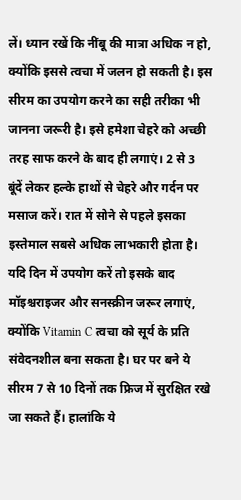लें। ध्यान रखें कि नींबू की मात्रा अधिक न हो, क्योंकि इससे त्वचा में जलन हो सकती है। इस सीरम का उपयोग करने का सही तरीका भी जानना जरूरी है। इसे हमेशा चेहरे को अच्छी तरह साफ करने के बाद ही लगाएं। 2 से 3 बूंदें लेकर हल्के हाथों से चेहरे और गर्दन पर मसाज करें। रात में सोने से पहले इसका इस्तेमाल सबसे अधिक लाभकारी होता है। यदि दिन में उपयोग करें तो इसके बाद मॉइश्चराइजर और सनस्क्रीन जरूर लगाएं, क्योंकि Vitamin C त्वचा को सूर्य के प्रति संवेदनशील बना सकता है। घर पर बने ये सीरम 7 से 10 दिनों तक फ्रिज में सुरक्षित रखे जा सकते हैं। हालांकि ये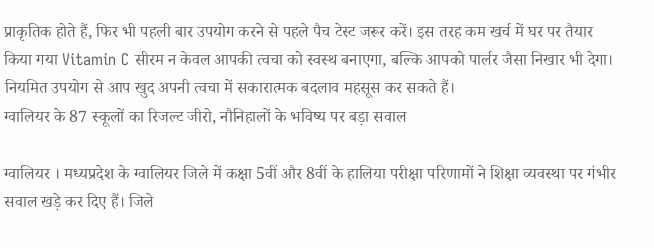प्राकृतिक होते हैं, फिर भी पहली बार उपयोग करने से पहले पैच टेस्ट जरूर करें। इस तरह कम खर्च में घर पर तैयार किया गया Vitamin C सीरम न केवल आपकी त्वचा को स्वस्थ बनाएगा, बल्कि आपको पार्लर जैसा निखार भी देगा। नियमित उपयोग से आप खुद अपनी त्वचा में सकारात्मक बदलाव महसूस कर सकते हैं।
ग्वालियर के 87 स्कूलों का रिजल्ट जीरो, नौनिहालों के भविष्य पर बड़ा सवाल

ग्वालियर । मध्यप्रदेश के ग्वालियर जिले में कक्षा 5वीं और 8वीं के हालिया परीक्षा परिणामों ने शिक्षा व्यवस्था पर गंभीर सवाल खड़े कर दिए हैं। जिले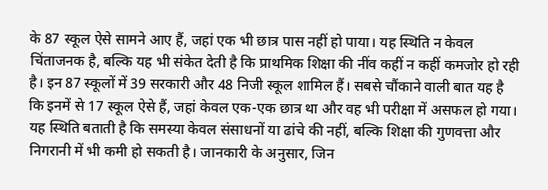के 87 स्कूल ऐसे सामने आए हैं, जहां एक भी छात्र पास नहीं हो पाया। यह स्थिति न केवल चिंताजनक है, बल्कि यह भी संकेत देती है कि प्राथमिक शिक्षा की नींव कहीं न कहीं कमजोर हो रही है। इन 87 स्कूलों में 39 सरकारी और 48 निजी स्कूल शामिल हैं। सबसे चौंकाने वाली बात यह है कि इनमें से 17 स्कूल ऐसे हैं, जहां केवल एक-एक छात्र था और वह भी परीक्षा में असफल हो गया। यह स्थिति बताती है कि समस्या केवल संसाधनों या ढांचे की नहीं, बल्कि शिक्षा की गुणवत्ता और निगरानी में भी कमी हो सकती है। जानकारी के अनुसार, जिन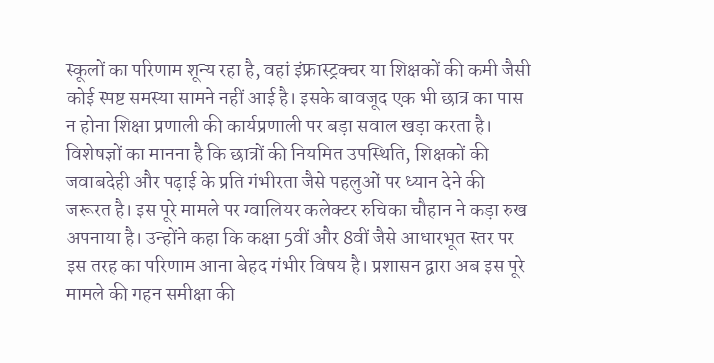स्कूलों का परिणाम शून्य रहा है, वहां इंफ्रास्ट्रक्चर या शिक्षकों की कमी जैसी कोई स्पष्ट समस्या सामने नहीं आई है। इसके बावजूद एक भी छात्र का पास न होना शिक्षा प्रणाली की कार्यप्रणाली पर बड़ा सवाल खड़ा करता है। विशेषज्ञों का मानना है कि छात्रों की नियमित उपस्थिति, शिक्षकों की जवाबदेही और पढ़ाई के प्रति गंभीरता जैसे पहलुओं पर ध्यान देने की जरूरत है। इस पूरे मामले पर ग्वालियर कलेक्टर रुचिका चौहान ने कड़ा रुख अपनाया है। उन्होंने कहा कि कक्षा 5वीं और 8वीं जैसे आधारभूत स्तर पर इस तरह का परिणाम आना बेहद गंभीर विषय है। प्रशासन द्वारा अब इस पूरे मामले की गहन समीक्षा की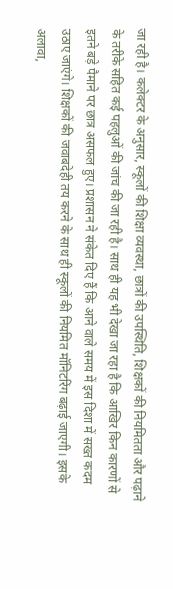जा रही है। कलेक्टर के अनुसार, स्कूलों की शिक्षा व्यवस्था, छात्रों की उपस्थिति, शिक्षकों की नियमितता और पढ़ाने के तरीके सहित कई पहलुओं की जांच की जा रही है। साथ ही यह भी देखा जा रहा है कि आखिर किन कारणों से इतने बड़े पैमाने पर छात्र असफल हुए। प्रशासन ने संकेत दिए हैं कि आने वाले समय में इस दिशा में सख्त कदम उठाए जाएंगे। शिक्षकों की जवाबदेही तय करने के साथ ही स्कूलों की नियमित मॉनिटरिंग बढ़ाई जाएगी। इसके अलावा,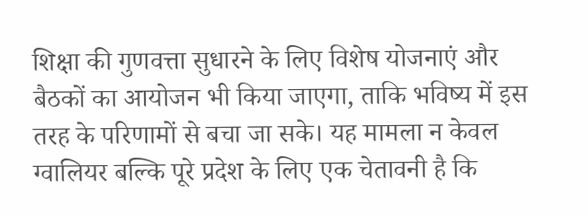शिक्षा की गुणवत्ता सुधारने के लिए विशेष योजनाएं और बैठकों का आयोजन भी किया जाएगा, ताकि भविष्य में इस तरह के परिणामों से बचा जा सके। यह मामला न केवल ग्वालियर बल्कि पूरे प्रदेश के लिए एक चेतावनी है कि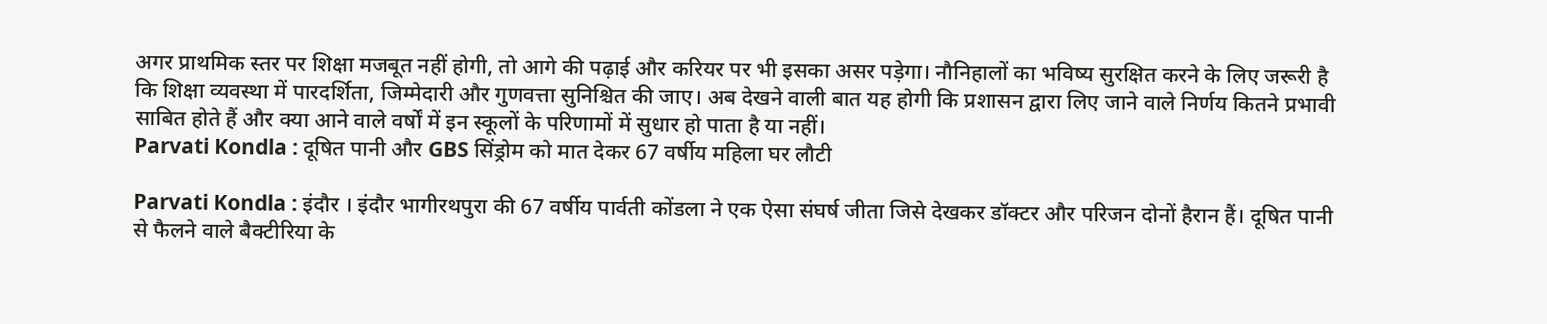अगर प्राथमिक स्तर पर शिक्षा मजबूत नहीं होगी, तो आगे की पढ़ाई और करियर पर भी इसका असर पड़ेगा। नौनिहालों का भविष्य सुरक्षित करने के लिए जरूरी है कि शिक्षा व्यवस्था में पारदर्शिता, जिम्मेदारी और गुणवत्ता सुनिश्चित की जाए। अब देखने वाली बात यह होगी कि प्रशासन द्वारा लिए जाने वाले निर्णय कितने प्रभावी साबित होते हैं और क्या आने वाले वर्षों में इन स्कूलों के परिणामों में सुधार हो पाता है या नहीं।
Parvati Kondla : दूषित पानी और GBS सिंड्रोम को मात देकर 67 वर्षीय महिला घर लौटी

Parvati Kondla : इंदौर । इंदौर भागीरथपुरा की 67 वर्षीय पार्वती कोंडला ने एक ऐसा संघर्ष जीता जिसे देखकर डॉक्टर और परिजन दोनों हैरान हैं। दूषित पानी से फैलने वाले बैक्टीरिया के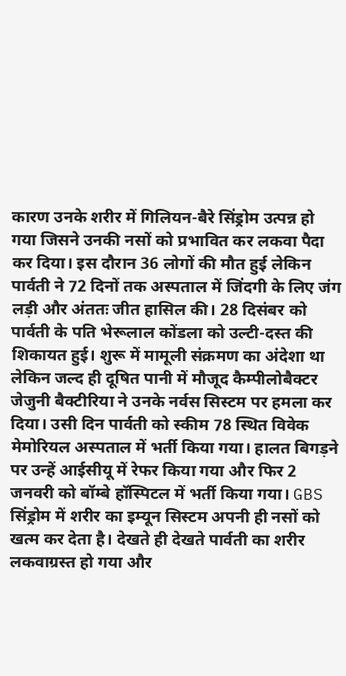कारण उनके शरीर में गिलियन-बैरे सिंड्रोम उत्पन्न हो गया जिसने उनकी नसों को प्रभावित कर लकवा पैदा कर दिया। इस दौरान 36 लोगों की मौत हुई लेकिन पार्वती ने 72 दिनों तक अस्पताल में जिंदगी के लिए जंग लड़ी और अंततः जीत हासिल की। 28 दिसंबर को पार्वती के पति भेरूलाल कोंडला को उल्टी-दस्त की शिकायत हुई। शुरू में मामूली संक्रमण का अंदेशा था लेकिन जल्द ही दूषित पानी में मौजूद कैम्पीलोबैक्टर जेजुनी बैक्टीरिया ने उनके नर्वस सिस्टम पर हमला कर दिया। उसी दिन पार्वती को स्कीम 78 स्थित विवेक मेमोरियल अस्पताल में भर्ती किया गया। हालत बिगड़ने पर उन्हें आईसीयू में रेफर किया गया और फिर 2 जनवरी को बॉम्बे हॉस्पिटल में भर्ती किया गया। GBS सिंड्रोम में शरीर का इम्यून सिस्टम अपनी ही नसों को खत्म कर देता है। देखते ही देखते पार्वती का शरीर लकवाग्रस्त हो गया और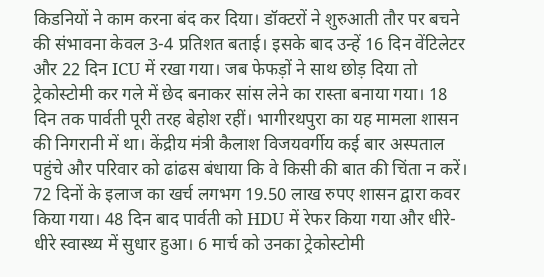किडनियों ने काम करना बंद कर दिया। डॉक्टरों ने शुरुआती तौर पर बचने की संभावना केवल 3-4 प्रतिशत बताई। इसके बाद उन्हें 16 दिन वेंटिलेटर और 22 दिन ICU में रखा गया। जब फेफड़ों ने साथ छोड़ दिया तो ट्रेकोस्टोमी कर गले में छेद बनाकर सांस लेने का रास्ता बनाया गया। 18 दिन तक पार्वती पूरी तरह बेहोश रहीं। भागीरथपुरा का यह मामला शासन की निगरानी में था। केंद्रीय मंत्री कैलाश विजयवर्गीय कई बार अस्पताल पहुंचे और परिवार को ढांढस बंधाया कि वे किसी की बात की चिंता न करें। 72 दिनों के इलाज का खर्च लगभग 19.50 लाख रुपए शासन द्वारा कवर किया गया। 48 दिन बाद पार्वती को HDU में रेफर किया गया और धीरे-धीरे स्वास्थ्य में सुधार हुआ। 6 मार्च को उनका ट्रेकोस्टोमी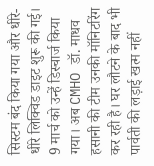सिस्टम बंद किया गया और धीरे-धीरे लिक्विड डाइट शुरू की गई। 9 मार्च को उन्हें डिस्चार्ज किया गया। अब CMHO डॉ. माधव हसानी की टीम उनकी मॉनिटरिंग कर रही है। घर लौटने के बाद भी पार्वती की लड़ाई खत्म नहीं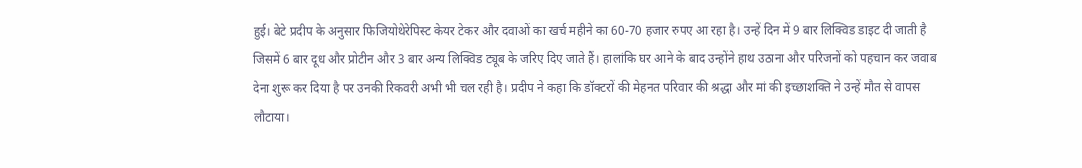हुई। बेटे प्रदीप के अनुसार फिजियोथेरेपिस्ट केयर टेकर और दवाओं का खर्च महीने का 60-70 हजार रुपए आ रहा है। उन्हें दिन में 9 बार लिक्विड डाइट दी जाती है जिसमें 6 बार दूध और प्रोटीन और 3 बार अन्य लिक्विड ट्यूब के जरिए दिए जाते हैं। हालांकि घर आने के बाद उन्होंने हाथ उठाना और परिजनों को पहचान कर जवाब देना शुरू कर दिया है पर उनकी रिकवरी अभी भी चल रही है। प्रदीप ने कहा कि डॉक्टरों की मेहनत परिवार की श्रद्धा और मां की इच्छाशक्ति ने उन्हें मौत से वापस लौटाया।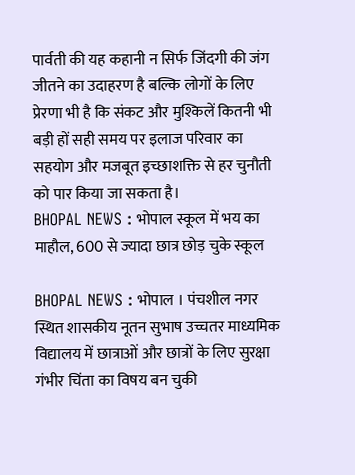पार्वती की यह कहानी न सिर्फ जिंदगी की जंग जीतने का उदाहरण है बल्कि लोगों के लिए प्रेरणा भी है कि संकट और मुश्किलें कितनी भी बड़ी हों सही समय पर इलाज परिवार का सहयोग और मजबूत इच्छाशक्ति से हर चुनौती को पार किया जा सकता है।
BHOPAL NEWS : भोपाल स्कूल में भय का माहौल, 600 से ज्यादा छात्र छोड़ चुके स्कूल

BHOPAL NEWS : भोपाल । पंचशील नगर स्थित शासकीय नूतन सुभाष उच्चतर माध्यमिक विद्यालय में छात्राओं और छात्रों के लिए सुरक्षा गंभीर चिंता का विषय बन चुकी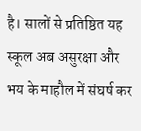है। सालों से प्रतिष्ठित यह स्कूल अब असुरक्षा और भय के माहौल में संघर्ष कर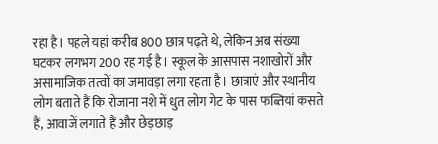रहा है। पहले यहां करीब 800 छात्र पढ़ते थे, लेकिन अब संख्या घटकर लगभग 200 रह गई है। स्कूल के आसपास नशाखोरों और असामाजिक तत्वों का जमावड़ा लगा रहता है। छात्राएं और स्थानीय लोग बताते हैं कि रोजाना नशे में धुत लोग गेट के पास फब्तियां कसते हैं, आवाजें लगाते हैं और छेड़छाड़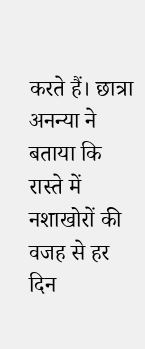करते हैं। छात्रा अनन्या ने बताया कि रास्ते में नशाखोरों की वजह से हर दिन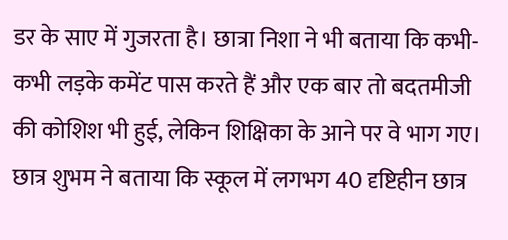डर के साए में गुजरता है। छात्रा निशा ने भी बताया कि कभी-कभी लड़के कमेंट पास करते हैं और एक बार तो बदतमीजी की कोशिश भी हुई, लेकिन शिक्षिका के आने पर वे भाग गए। छात्र शुभम ने बताया कि स्कूल में लगभग 40 दृष्टिहीन छात्र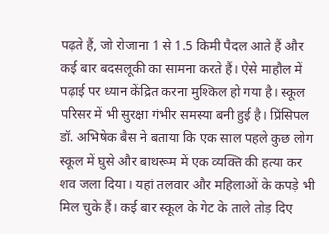पढ़ते हैं, जो रोजाना 1 से 1.5 किमी पैदल आते हैं और कई बार बदसलूकी का सामना करते हैं। ऐसे माहौल में पढ़ाई पर ध्यान केंद्रित करना मुश्किल हो गया है। स्कूल परिसर में भी सुरक्षा गंभीर समस्या बनी हुई है। प्रिंसिपल डॉ. अभिषेक बैस ने बताया कि एक साल पहले कुछ लोग स्कूल में घुसे और बाथरूम में एक व्यक्ति की हत्या कर शव जला दिया। यहां तलवार और महिलाओं के कपड़े भी मिल चुके हैं। कई बार स्कूल के गेट के ताले तोड़ दिए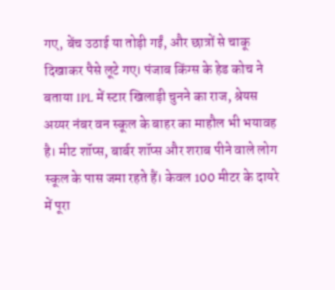गए, बेंच उठाई या तोड़ी गईं, और छात्रों से चाकू दिखाकर पैसे लूटे गए। पंजाब किंग्स के हेड कोच ने बताया IPL में स्टार खिलाड़ी चुनने का राज, श्रेयस अय्यर नंबर वन स्कूल के बाहर का माहौल भी भयावह है। मीट शॉप्स, बार्बर शॉप्स और शराब पीने वाले लोग स्कूल के पास जमा रहते हैं। केवल 100 मीटर के दायरे में पूरा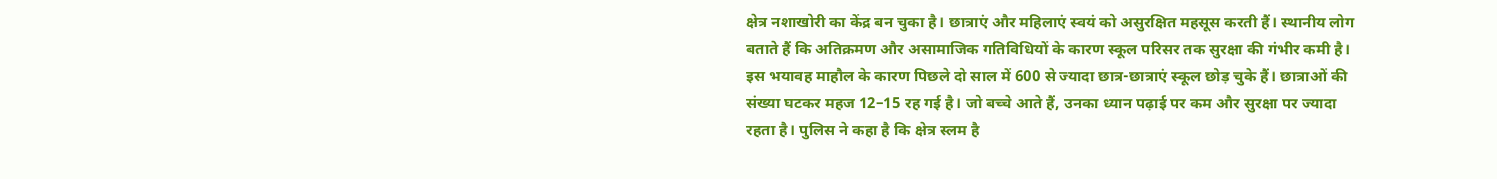क्षेत्र नशाखोरी का केंद्र बन चुका है। छात्राएं और महिलाएं स्वयं को असुरक्षित महसूस करती हैं। स्थानीय लोग बताते हैं कि अतिक्रमण और असामाजिक गतिविधियों के कारण स्कूल परिसर तक सुरक्षा की गंभीर कमी है। इस भयावह माहौल के कारण पिछले दो साल में 600 से ज्यादा छात्र-छात्राएं स्कूल छोड़ चुके हैं। छात्राओं की संख्या घटकर महज 12–15 रह गई है। जो बच्चे आते हैं, उनका ध्यान पढ़ाई पर कम और सुरक्षा पर ज्यादा रहता है। पुलिस ने कहा है कि क्षेत्र स्लम है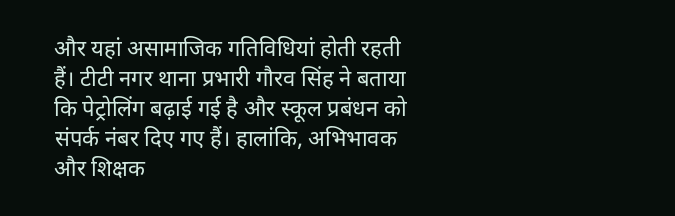और यहां असामाजिक गतिविधियां होती रहती हैं। टीटी नगर थाना प्रभारी गौरव सिंह ने बताया कि पेट्रोलिंग बढ़ाई गई है और स्कूल प्रबंधन को संपर्क नंबर दिए गए हैं। हालांकि, अभिभावक और शिक्षक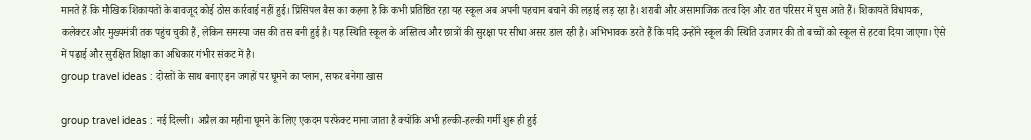मानते हैं कि मौखिक शिकायतों के बावजूद कोई ठोस कार्रवाई नहीं हुई। प्रिंसिपल बैस का कहना है कि कभी प्रतिष्ठित रहा यह स्कूल अब अपनी पहचान बचाने की लड़ाई लड़ रहा है। शराबी और असामाजिक तत्व दिन और रात परिसर में घुस आते हैं। शिकायतें विधायक, कलेक्टर और मुख्यमंत्री तक पहुंच चुकी हैं, लेकिन समस्या जस की तस बनी हुई है। यह स्थिति स्कूल के अस्तित्व और छात्रों की सुरक्षा पर सीधा असर डाल रही है। अभिभावक डरते हैं कि यदि उन्होंने स्कूल की स्थिति उजागर की तो बच्चों को स्कूल से हटवा दिया जाएगा। ऐसे में पढ़ाई और सुरक्षित शिक्षा का अधिकार गंभीर संकट में है।
group travel ideas : दोस्तों के साथ बनाए इन जगहों पर घूमने का प्लान, सफर बनेगा खास

group travel ideas : नई दिल्ली। अप्रैल का महीना घूमने के लिए एकदम परफेक्ट माना जाता है क्योंकि अभी हल्की-हल्की गर्मी शुरू ही हुई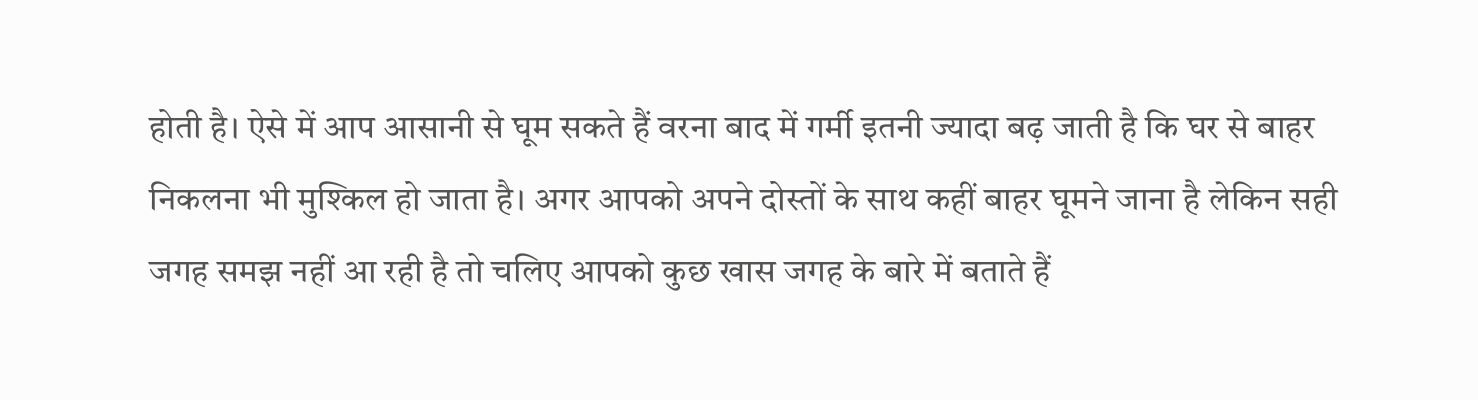होती है। ऐसे में आप आसानी से घूम सकते हैं वरना बाद में गर्मी इतनी ज्यादा बढ़ जाती है कि घर से बाहर निकलना भी मुश्किल हो जाता है। अगर आपको अपने दोस्तों के साथ कहीं बाहर घूमने जाना है लेकिन सही जगह समझ नहीं आ रही है तो चलिए आपको कुछ खास जगह के बारे में बताते हैं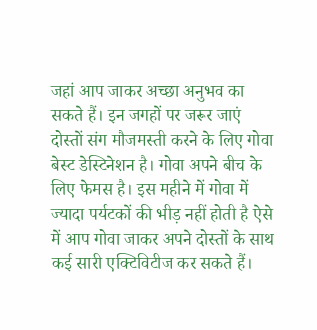जहां आप जाकर अच्छा अनुभव का सकते हैं। इन जगहों पर जरूर जाएं दोस्तों संग मौजमस्ती करने के लिए गोवा बेस्ट डेस्टिनेशन है। गोवा अपने बीच के लिए फेमस है। इस महीने में गोवा में ज्यादा पर्यटकों की भीड़ नहीं होती है ऐसे में आप गोवा जाकर अपने दोस्तों के साथ कई सारी एक्टिविटीज कर सकते हैं।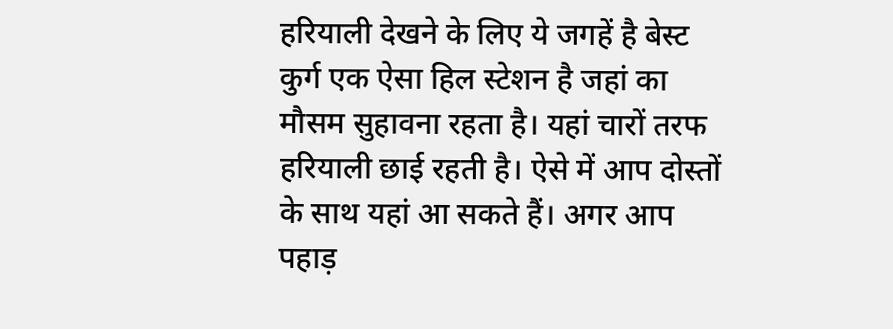हरियाली देखने के लिए ये जगहें है बेस्ट कुर्ग एक ऐसा हिल स्टेशन है जहां का मौसम सुहावना रहता है। यहां चारों तरफ हरियाली छाई रहती है। ऐसे में आप दोस्तों के साथ यहां आ सकते हैं। अगर आप पहाड़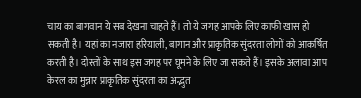चाय का बागवान ये सब देखना चाहते हैं। तो ये जगह आपके लिए काफी खास हो सकती है। यहां का नजारा हरियाली, बागान और प्राकृतिक सुंदरता लोगों को आकर्षित करती है। दोस्तों के साथ इस जगह पर घूमने के लिए जा सकते हैं। इसके अलावा आप केरल का मुन्नार प्राकृतिक सुंदरता का अद्भुत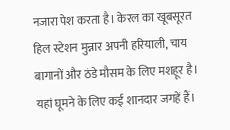नजारा पेश करता है। केरल का खूबसूरत हिल स्टेशन मुन्नार अपनी हरियाली, चाय बागानों और ठंडे मौसम के लिए मशहूर है। यहां घूमने के लिए कई शानदार जगहें हैं।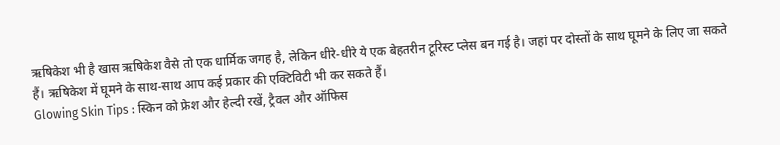ऋषिकेश भी है खास ऋषिकेश वैसे तो एक धार्मिक जगह है, लेकिन धीरे-धीरे ये एक बेहतरीन टूरिस्ट प्लेस बन गई है। जहां पर दोस्तों के साथ घूमने के लिए जा सकते हैं। ऋषिकेश में घूमने के साथ-साथ आप कई प्रकार की एक्टिविटी भी कर सकते हैं।
Glowing Skin Tips : स्किन को फ्रेश और हेल्दी रखें, ट्रैवल और ऑफिस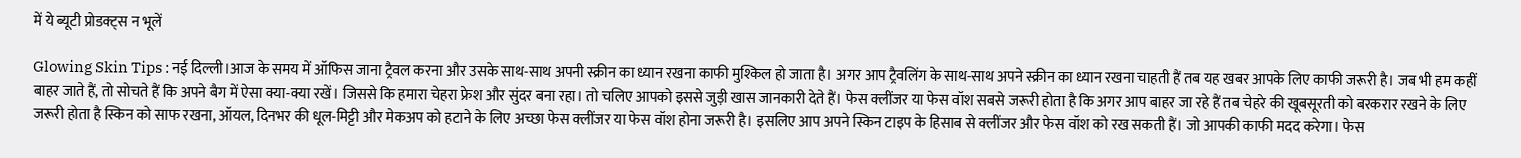में ये ब्यूटी प्रोडक्ट्स न भूलें

Glowing Skin Tips : नई दिल्ली।आज के समय में ऑफिस जाना ट्रैवल करना और उसके साथ-साथ अपनी स्क्रीन का ध्यान रखना काफी मुश्किल हो जाता है। अगर आप ट्रैवलिंग के साथ-साथ अपने स्क्रीन का ध्यान रखना चाहती हैं तब यह खबर आपके लिए काफी जरूरी है। जब भी हम कहीं बाहर जाते हैं, तो सोचते हैं कि अपने बैग में ऐसा क्या-क्या रखें। जिससे कि हमारा चेहरा फ्रेश और सुंदर बना रहा। तो चलिए आपको इससे जुड़ी खास जानकारी देते हैं। फेस क्लींजर या फेस वॉश सबसे जरूरी होता है कि अगर आप बाहर जा रहे हैं तब चेहरे की खूबसूरती को बरकरार रखने के लिए जरूरी होता है स्किन को साफ रखना, ऑयल, दिनभर की धूल-मिट्टी और मेकअप को हटाने के लिए अच्छा फेस क्लींजर या फेस वॉश होना जरूरी है। इसलिए आप अपने स्किन टाइप के हिसाब से क्लींजर और फेस वॉश को रख सकती हैं। जो आपकी काफी मदद करेगा। फेस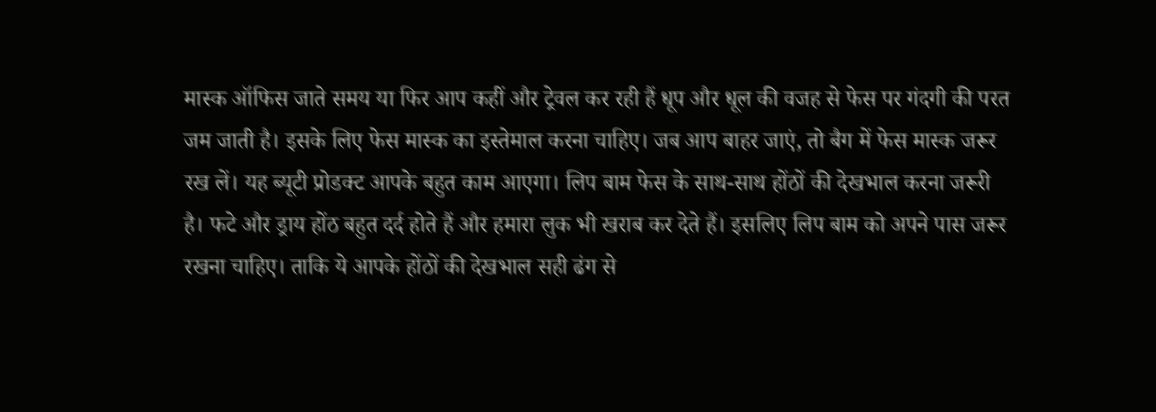मास्क ऑफिस जाते समय या फिर आप कहीं और ट्रेवल कर रही हैं धूप और धूल की वजह से फेस पर गंदगी की परत जम जाती है। इसके लिए फेस मास्क का इस्तेमाल करना चाहिए। जब आप बाहर जाएं, तो बैग में फेस मास्क जरूर रख लें। यह ब्यूटी प्रोडक्ट आपके बहुत काम आएगा। लिप बाम फेस के साथ-साथ होंठों की देखभाल करना जरूरी है। फटे और ड्राय होंठ बहुत दर्द होते हैं और हमारा लुक भी खराब कर देते हैं। इसलिए लिप बाम को अपने पास जरूर रखना चाहिए। ताकि ये आपके होंठों की देखभाल सही ढंग से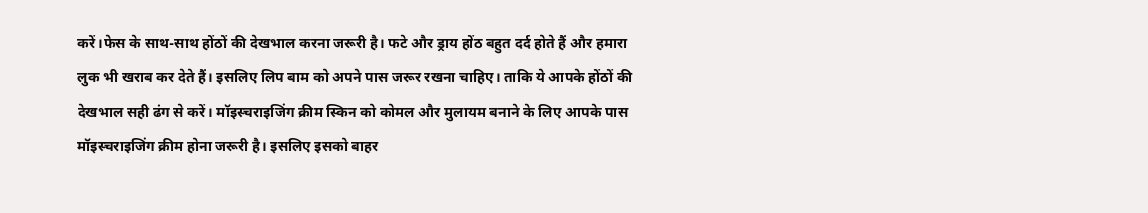करें।फेस के साथ-साथ होंठों की देखभाल करना जरूरी है। फटे और ड्राय होंठ बहुत दर्द होते हैं और हमारा लुक भी खराब कर देते हैं। इसलिए लिप बाम को अपने पास जरूर रखना चाहिए। ताकि ये आपके होंठों की देखभाल सही ढंग से करें। मॉइस्चराइजिंग क्रीम स्किन को कोमल और मुलायम बनाने के लिए आपके पास मॉइस्चराइजिंग क्रीम होना जरूरी है। इसलिए इसको बाहर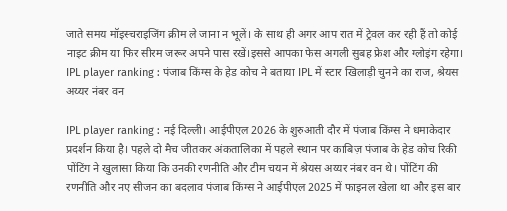जाते समय मॉइस्चराइजिंग क्रीम ले जाना न भूलें। के साथ ही अगर आप रात में ट्रेवल कर रही हैं तो कोई नाइट क्रीम या फिर सीरम जरूर अपने पास रखें।इससे आपका फेस अगली सुबह फ्रेश और ग्लोइंग रहेगा।
IPL player ranking : पंजाब किंग्स के हेड कोच ने बताया IPL में स्टार खिलाड़ी चुनने का राज, श्रेयस अय्यर नंबर वन

IPL player ranking : नई दिल्ली। आईपीएल 2026 के शुरुआती दौर में पंजाब किंग्स ने धमाकेदार प्रदर्शन किया है। पहले दो मैच जीतकर अंकतालिका में पहले स्थान पर काबिज़ पंजाब के हेड कोच रिकी पोंटिंग ने खुलासा किया कि उनकी रणनीति और टीम चयन में श्रेयस अय्यर नंबर वन थे। पोंटिंग की रणनीति और नए सीजन का बदलाव पंजाब किंग्स ने आईपीएल 2025 में फाइनल खेला था और इस बार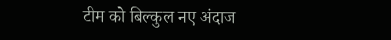टीम को बिल्कुल नए अंदाज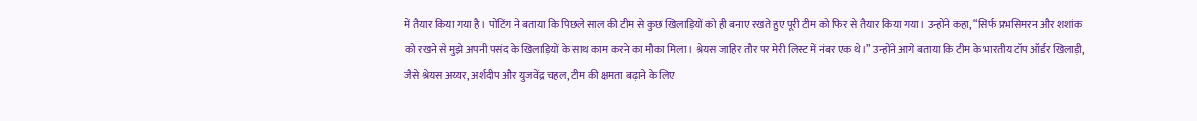में तैयार किया गया है। पोंटिंग ने बताया कि पिछले साल की टीम से कुछ खिलाड़ियों को ही बनाए रखते हुए पूरी टीम को फिर से तैयार किया गया। उन्होंने कहा, “सिर्फ प्रभसिमरन और शशांक को रखने से मुझे अपनी पसंद के खिलाड़ियों के साथ काम करने का मौका मिला। श्रेयस जाहिर तौर पर मेरी लिस्ट में नंबर एक थे।” उन्होंने आगे बताया कि टीम के भारतीय टॉप ऑर्डर खिलाड़ी, जैसे श्रेयस अय्यर, अर्शदीप और युजवेंद्र चहल, टीम की क्षमता बढ़ाने के लिए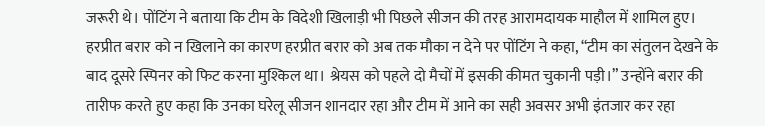जरूरी थे। पोंटिंग ने बताया कि टीम के विदेशी खिलाड़ी भी पिछले सीजन की तरह आरामदायक माहौल में शामिल हुए। हरप्रीत बरार को न खिलाने का कारण हरप्रीत बरार को अब तक मौका न देने पर पोंटिंग ने कहा, “टीम का संतुलन देखने के बाद दूसरे स्पिनर को फिट करना मुश्किल था। श्रेयस को पहले दो मैचों में इसकी कीमत चुकानी पड़ी।” उन्होंने बरार की तारीफ करते हुए कहा कि उनका घरेलू सीजन शानदार रहा और टीम में आने का सही अवसर अभी इंतजार कर रहा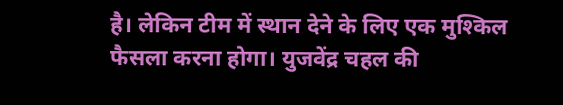है। लेकिन टीम में स्थान देने के लिए एक मुश्किल फैसला करना होगा। युजवेंद्र चहल की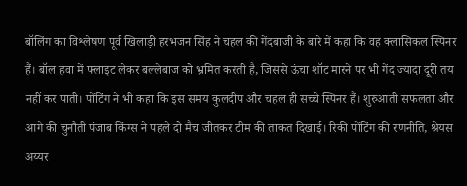बॉलिंग का विश्लेषण पूर्व खिलाड़ी हरभजन सिंह ने चहल की गेंदबाजी के बारे में कहा कि वह क्लासिकल स्पिनर हैं। बॉल हवा में फ्लाइट लेकर बल्लेबाज को भ्रमित करती है, जिससे ऊंचा शॉट मारने पर भी गेंद ज्यादा दूरी तय नहीं कर पाती। पोंटिंग ने भी कहा कि इस समय कुलदीप और चहल ही सच्चे स्पिनर हैं। शुरुआती सफलता और आगे की चुनौती पंजाब किंग्स ने पहले दो मैच जीतकर टीम की ताकत दिखाई। रिकी पोंटिंग की रणनीति, श्रेयस अय्यर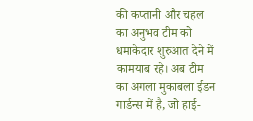की कप्तानी और चहल का अनुभव टीम को धमाकेदार शुरुआत देने में कामयाब रहे। अब टीम का अगला मुकाबला ईडन गार्डन्स में है, जो हाई-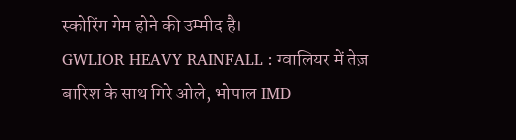स्कोरिंग गेम होने की उम्मीद है।
GWLIOR HEAVY RAINFALL : ग्वालियर में तेज़ बारिश के साथ गिरे ओले, भोपाल IMD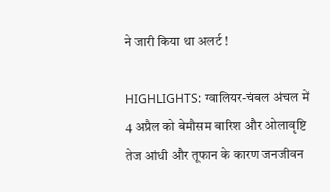ने जारी किया था अलर्ट !

HIGHLIGHTS: ग्वालियर-चंबल अंचल में 4 अप्रैल को बेमौसम बारिश और ओलावृष्टि तेज आंधी और तूफान के कारण जनजीवन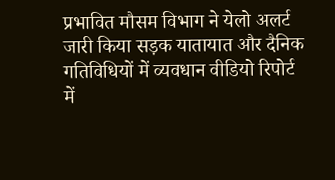प्रभावित मौसम विभाग ने येलो अलर्ट जारी किया सड़क यातायात और दैनिक गतिविधियों में व्यवधान वीडियो रिपोर्ट में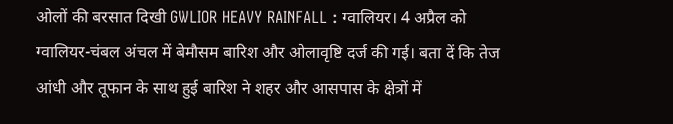ओलों की बरसात दिखी GWLIOR HEAVY RAINFALL : ग्वालियर। 4 अप्रैल को ग्वालियर-चंबल अंचल में बेमौसम बारिश और ओलावृष्टि दर्ज की गई। बता दें कि तेज आंधी और तूफान के साथ हुई बारिश ने शहर और आसपास के क्षेत्रों में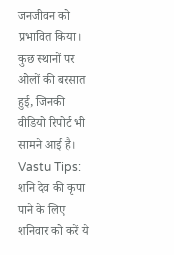जनजीवन को प्रभावित किया। कुछ स्थानों पर ओलों की बरसात हुई, जिनकी वीडियो रिपोर्ट भी सामने आई है। Vastu Tips: शनि देव की कृपा पाने के लिए शनिवार को करें ये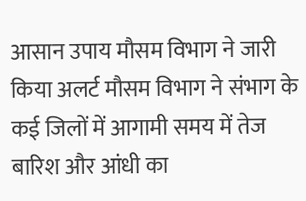आसान उपाय मौसम विभाग ने जारी किया अलर्ट मौसम विभाग ने संभाग के कई जिलों में आगामी समय में तेज बारिश और आंधी का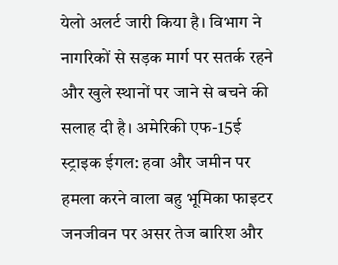येलो अलर्ट जारी किया है। विभाग ने नागरिकों से सड़क मार्ग पर सतर्क रहने और खुले स्थानों पर जाने से बचने की सलाह दी है। अमेरिकी एफ-15ई स्ट्राइक ईगल: हवा और जमीन पर हमला करने वाला बहु भूमिका फाइटर जनजीवन पर असर तेज बारिश और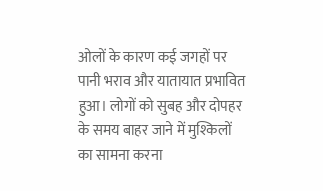ओलों के कारण कई जगहों पर पानी भराव और यातायात प्रभावित हुआ। लोगों को सुबह और दोपहर के समय बाहर जाने में मुश्किलों का सामना करना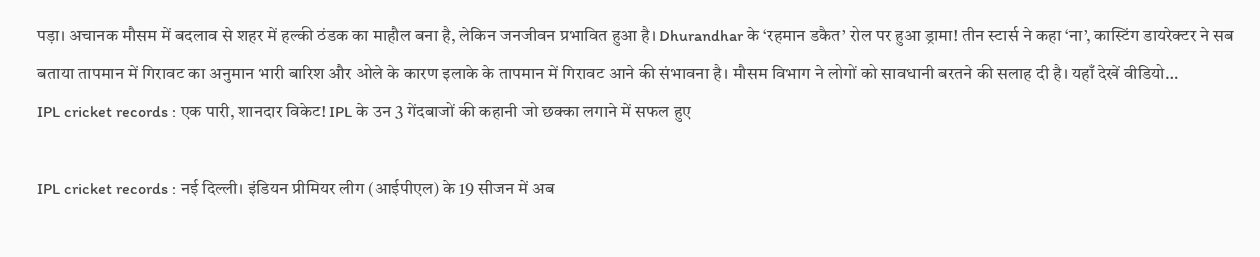पड़ा। अचानक मौसम में बदलाव से शहर में हल्की ठंडक का माहौल बना है, लेकिन जनजीवन प्रभावित हुआ है। Dhurandhar के ‘रहमान डकैत’ रोल पर हुआ ड्रामा! तीन स्टार्स ने कहा ‘ना’, कास्टिंग डायरेक्टर ने सब बताया तापमान में गिरावट का अनुमान भारी बारिश और ओले के कारण इलाके के तापमान में गिरावट आने की संभावना है। मौसम विभाग ने लोगों को सावधानी बरतने की सलाह दी है। यहाँ देखें वीडियो…
IPL cricket records : एक पारी, शानदार विकेट! IPL के उन 3 गेंदबाजों की कहानी जो छक्का लगाने में सफल हुए

IPL cricket records : नई दिल्ली। इंडियन प्रीमियर लीग (आईपीएल) के 19 सीजन में अब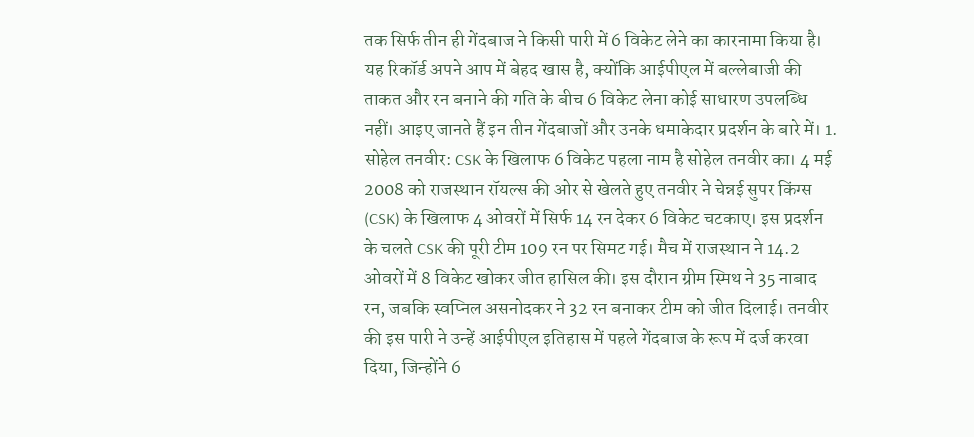तक सिर्फ तीन ही गेंदबाज ने किसी पारी में 6 विकेट लेने का कारनामा किया है। यह रिकॉर्ड अपने आप में बेहद खास है, क्योंकि आईपीएल में बल्लेबाजी की ताकत और रन बनाने की गति के बीच 6 विकेट लेना कोई साधारण उपलब्धि नहीं। आइए जानते हैं इन तीन गेंदबाजों और उनके धमाकेदार प्रदर्शन के बारे में। 1. सोहेल तनवीर: CSK के खिलाफ 6 विकेट पहला नाम है सोहेल तनवीर का। 4 मई 2008 को राजस्थान रॉयल्स की ओर से खेलते हुए तनवीर ने चेन्नई सुपर किंग्स (CSK) के खिलाफ 4 ओवरों में सिर्फ 14 रन देकर 6 विकेट चटकाए। इस प्रदर्शन के चलते CSK की पूरी टीम 109 रन पर सिमट गई। मैच में राजस्थान ने 14.2 ओवरों में 8 विकेट खोकर जीत हासिल की। इस दौरान ग्रीम स्मिथ ने 35 नाबाद रन, जबकि स्वप्निल असनोदकर ने 32 रन बनाकर टीम को जीत दिलाई। तनवीर की इस पारी ने उन्हें आईपीएल इतिहास में पहले गेंदबाज के रूप में दर्ज करवा दिया, जिन्होंने 6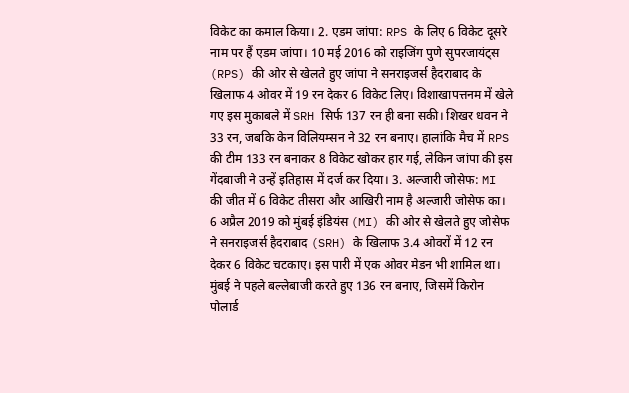विकेट का कमाल किया। 2. एडम जांपा: RPS के लिए 6 विकेट दूसरे नाम पर हैं एडम जांपा। 10 मई 2016 को राइजिंग पुणे सुपरजायंट्स (RPS) की ओर से खेलते हुए जांपा ने सनराइजर्स हैदराबाद के खिलाफ 4 ओवर में 19 रन देकर 6 विकेट लिए। विशाखापत्तनम में खेले गए इस मुकाबले में SRH सिर्फ 137 रन ही बना सकी। शिखर धवन ने 33 रन, जबकि केन विलियम्सन ने 32 रन बनाए। हालांकि मैच में RPS की टीम 133 रन बनाकर 8 विकेट खोकर हार गई, लेकिन जांपा की इस गेंदबाजी ने उन्हें इतिहास में दर्ज कर दिया। 3. अल्जारी जोसेफ: MI की जीत में 6 विकेट तीसरा और आखिरी नाम है अल्जारी जोसेफ का। 6 अप्रैल 2019 को मुंबई इंडियंस (MI) की ओर से खेलते हुए जोसेफ ने सनराइजर्स हैदराबाद (SRH) के खिलाफ 3.4 ओवरों में 12 रन देकर 6 विकेट चटकाए। इस पारी में एक ओवर मेडन भी शामिल था। मुंबई ने पहले बल्लेबाजी करते हुए 136 रन बनाए, जिसमें किरोन पोलार्ड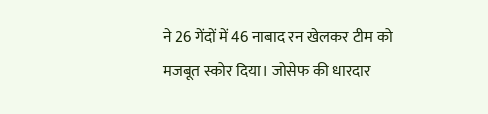ने 26 गेंदों में 46 नाबाद रन खेलकर टीम को मजबूत स्कोर दिया। जोसेफ की धारदार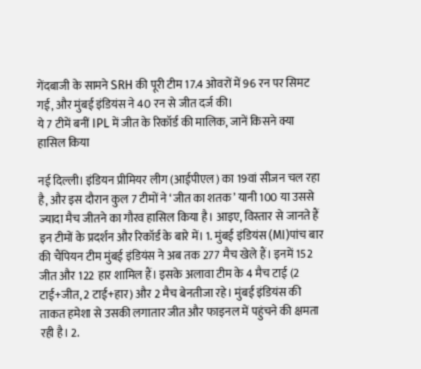गेंदबाजी के सामने SRH की पूरी टीम 17.4 ओवरों में 96 रन पर सिमट गई, और मुंबई इंडियंस ने 40 रन से जीत दर्ज की।
ये 7 टीमें बनीं IPL में जीत के रिकॉर्ड की मालिक, जानें किसने क्या हासिल किया

नई दिल्ली। इंडियन प्रीमियर लीग (आईपीएल) का 19वां सीजन चल रहा है, और इस दौरान कुल 7 टीमों ने ‘जीत का शतक’ यानी 100 या उससे ज्यादा मैच जीतने का गौरव हासिल किया है। आइए, विस्तार से जानते हैं इन टीमों के प्रदर्शन और रिकॉर्ड के बारे में। 1. मुंबई इंडियंस (MI)पांच बार की चैंपियन टीम मुंबई इंडियंस ने अब तक 277 मैच खेले हैं। इनमें 152 जीत और 122 हार शामिल हैं। इसके अलावा टीम के 4 मैच टाई (2 टाई+जीत, 2 टाई+हार) और 2 मैच बेनतीजा रहे। मुंबई इंडियंस की ताकत हमेशा से उसकी लगातार जीत और फाइनल में पहुंचने की क्षमता रही है। 2.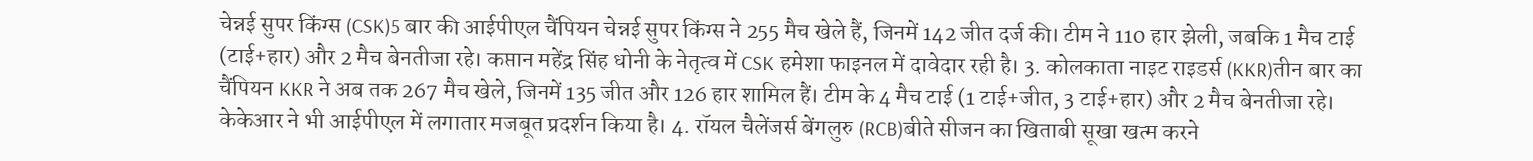चेन्नई सुपर किंग्स (CSK)5 बार की आईपीएल चैंपियन चेन्नई सुपर किंग्स ने 255 मैच खेले हैं, जिनमें 142 जीत दर्ज की। टीम ने 110 हार झेली, जबकि 1 मैच टाई (टाई+हार) और 2 मैच बेनतीजा रहे। कप्तान महेंद्र सिंह धोनी के नेतृत्व में CSK हमेशा फाइनल में दावेदार रही है। 3. कोलकाता नाइट राइडर्स (KKR)तीन बार का चैंपियन KKR ने अब तक 267 मैच खेले, जिनमें 135 जीत और 126 हार शामिल हैं। टीम के 4 मैच टाई (1 टाई+जीत, 3 टाई+हार) और 2 मैच बेनतीजा रहे। केकेआर ने भी आईपीएल में लगातार मजबूत प्रदर्शन किया है। 4. रॉयल चैलेंजर्स बेंगलुरु (RCB)बीते सीजन का खिताबी सूखा खत्म करने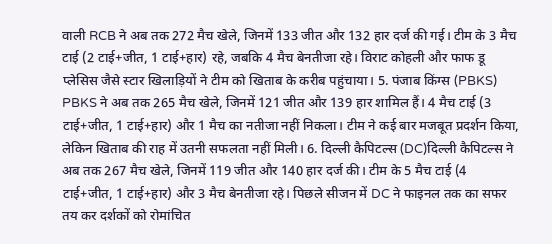वाली RCB ने अब तक 272 मैच खेले, जिनमें 133 जीत और 132 हार दर्ज की गई। टीम के 3 मैच टाई (2 टाई+जीत, 1 टाई+हार) रहे, जबकि 4 मैच बेनतीजा रहे। विराट कोहली और फाफ डू प्लेसिस जैसे स्टार खिलाड़ियों ने टीम को खिताब के करीब पहुंचाया। 5. पंजाब किंग्स (PBKS) PBKS ने अब तक 265 मैच खेले, जिनमें 121 जीत और 139 हार शामिल हैं। 4 मैच टाई (3 टाई+जीत, 1 टाई+हार) और 1 मैच का नतीजा नहीं निकला। टीम ने कई बार मजबूत प्रदर्शन किया, लेकिन खिताब की राह में उतनी सफलता नहीं मिली। 6. दिल्ली कैपिटल्स (DC)दिल्ली कैपिटल्स ने अब तक 267 मैच खेले, जिनमें 119 जीत और 140 हार दर्ज की। टीम के 5 मैच टाई (4 टाई+जीत, 1 टाई+हार) और 3 मैच बेनतीजा रहे। पिछले सीजन में DC ने फाइनल तक का सफर तय कर दर्शकों को रोमांचित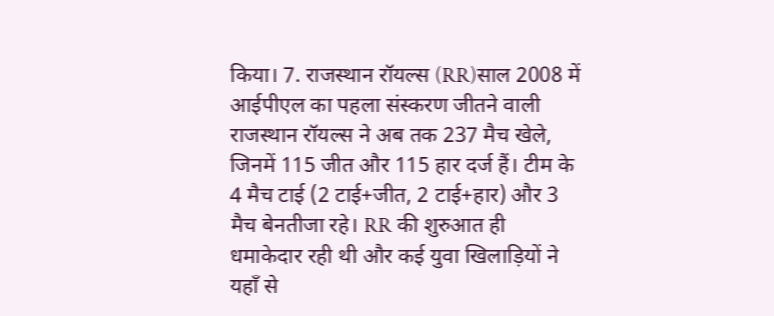किया। 7. राजस्थान रॉयल्स (RR)साल 2008 में आईपीएल का पहला संस्करण जीतने वाली राजस्थान रॉयल्स ने अब तक 237 मैच खेले, जिनमें 115 जीत और 115 हार दर्ज हैं। टीम के 4 मैच टाई (2 टाई+जीत, 2 टाई+हार) और 3 मैच बेनतीजा रहे। RR की शुरुआत ही धमाकेदार रही थी और कई युवा खिलाड़ियों ने यहाँ से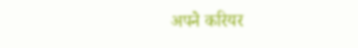अपने करियर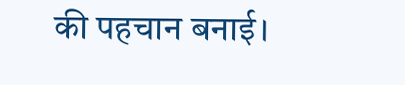की पहचान बनाई।